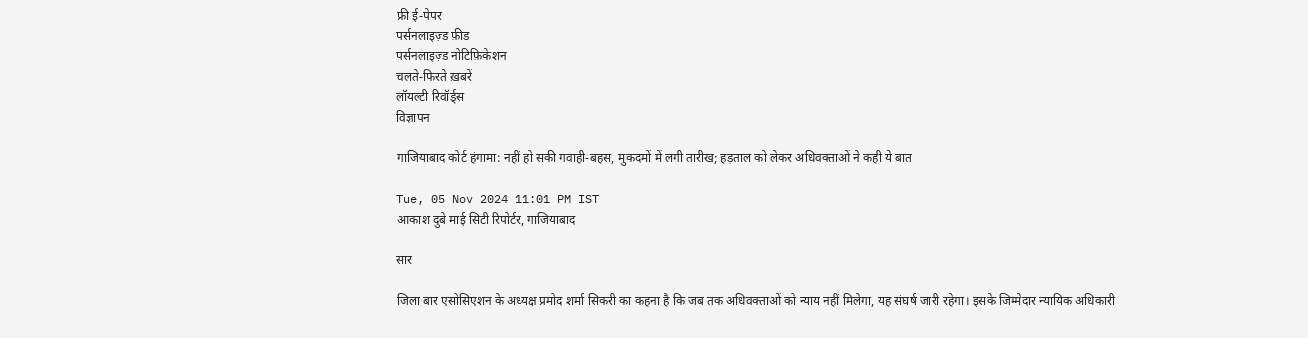फ्री ई-पेपर
पर्सनलाइज़्ड फ़ीड
पर्सनलाइज़्ड नोटिफ़िकेशन
चलते-फिरते ख़बरें
लॉयल्टी रिवॉर्ड्स
विज्ञापन

गाजियाबाद कोर्ट हंगामा: नहीं हो सकी गवाही-बहस, मुकदमों में लगी तारीख; हड़ताल को लेकर अधिवक्ताओं ने कही ये बात

Tue, 05 Nov 2024 11:01 PM IST
आकाश दुबे माई सिटी रिपोर्टर, गाजियाबाद

सार

जिला बार एसोसिएशन के अध्यक्ष प्रमोद शर्मा सिकरी का कहना है कि जब तक अधिवक्ताओं को न्याय नहीं मिलेगा, यह संघर्ष जारी रहेगा। इसके जिम्मेदार न्यायिक अधिकारी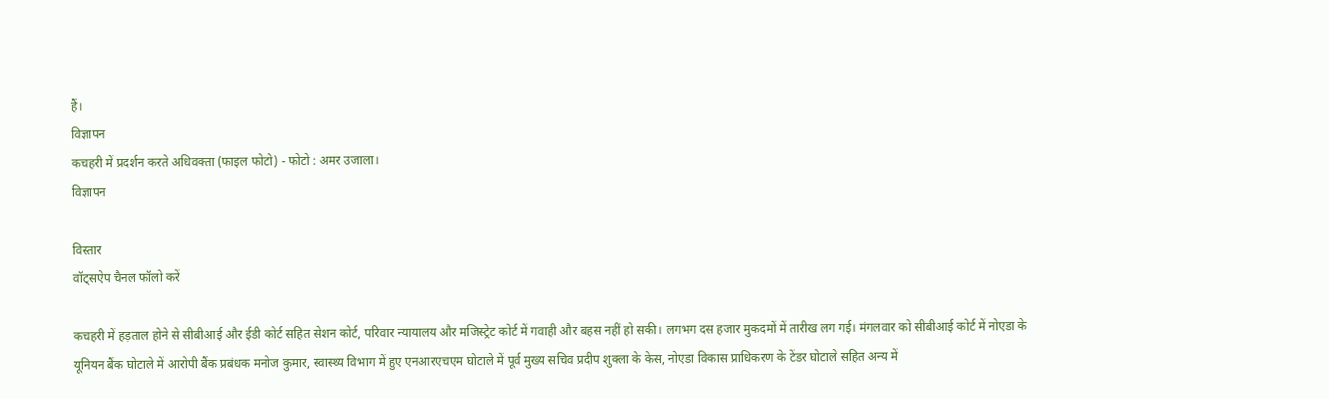हैं।
विज्ञापन
कचहरी में प्रदर्शन करते अधिवक्ता (फाइल फोटो) - फोटो : अमर उजाला।
विज्ञापन

विस्तार
वॉट्सऐप चैनल फॉलो करें

कचहरी में हड़ताल होने से सीबीआई और ईडी कोर्ट सहित सेशन कोर्ट, परिवार न्यायालय और मजिस्ट्रेट कोर्ट में गवाही और बहस नहीं हो सकी। लगभग दस हजार मुकदमों में तारीख लग गई। मंगलवार को सीबीआई कोर्ट में नोएडा के यूनियन बैंक घोटाले में आरोपी बैंक प्रबंधक मनोज कुमार, स्वास्थ्य विभाग में हुए एनआरएचएम घोटाले में पूर्व मुख्य सचिव प्रदीप शुक्ला के केस, नोएडा विकास प्राधिकरण के टेंडर घोटाले सहित अन्य में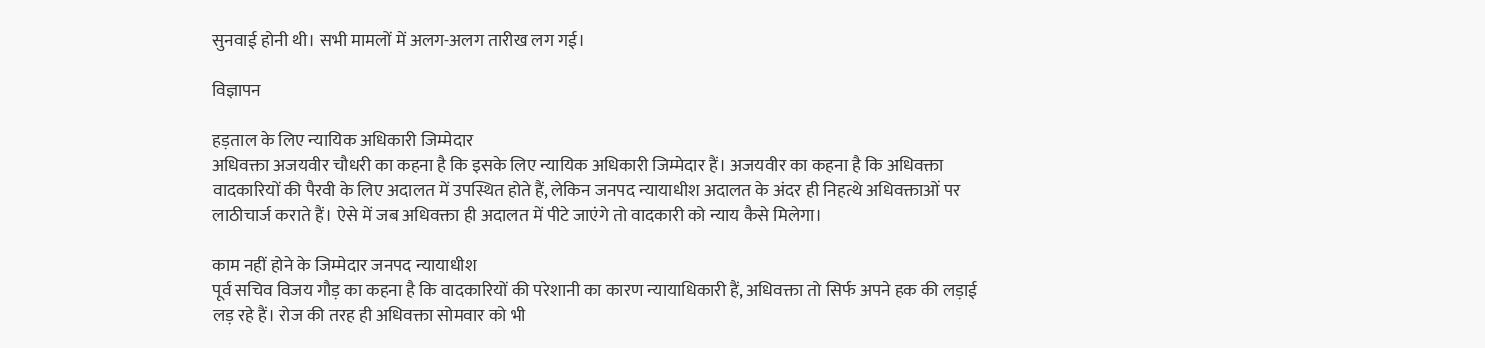सुनवाई होनी थी। सभी मामलों में अलग-अलग तारीख लग गई।

विज्ञापन

हड़ताल के लिए न्यायिक अधिकारी जिम्मेदार
अधिवक्ता अजयवीर चौधरी का कहना है कि इसके लिए न्यायिक अधिकारी जिम्मेदार हैं। अजयवीर का कहना है कि अधिवक्ता वादकारियों की पैरवी के लिए अदालत में उपस्थित होते हैं, लेकिन जनपद न्यायाधीश अदालत के अंदर ही निहत्थे अधिवक्ताओं पर लाठीचार्ज कराते हैं। ऐसे में जब अधिवक्ता ही अदालत में पीटे जाएंगे तो वादकारी को न्याय कैसे मिलेगा।

काम नहीं होने के जिम्मेदार जनपद न्यायाधीश
पूर्व सचिव विजय गौड़ का कहना है कि वादकारियों की परेशानी का कारण न्यायाधिकारी हैं, अधिवक्ता तो सिर्फ अपने हक की लड़ाई लड़ रहे हैं। रोज की तरह ही अधिवक्ता सोमवार को भी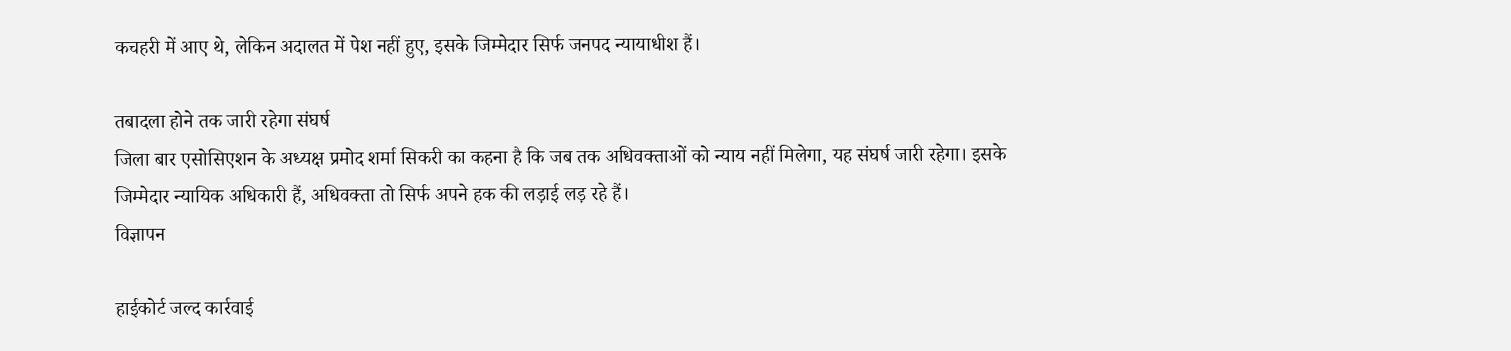कचहरी में आए थे, लेकिन अदालत में पेश नहीं हुए, इसके जिम्मेदार सिर्फ जनपद न्यायाधीश हैं।

तबादला होने तक जारी रहेगा संघर्ष
जिला बार एसोसिएशन के अध्यक्ष प्रमोद शर्मा सिकरी का कहना है कि जब तक अधिवक्ताओं को न्याय नहीं मिलेगा, यह संघर्ष जारी रहेगा। इसके जिम्मेदार न्यायिक अधिकारी हैं, अधिवक्ता तो सिर्फ अपने हक की लड़ाई लड़ रहे हैं।
विज्ञापन

हाईकोर्ट जल्द कार्रवाई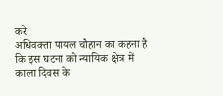करे
अधिवक्ता पायल चौहान का कहना है कि इस घटना को न्यायिक क्षेत्र में काला दिवस के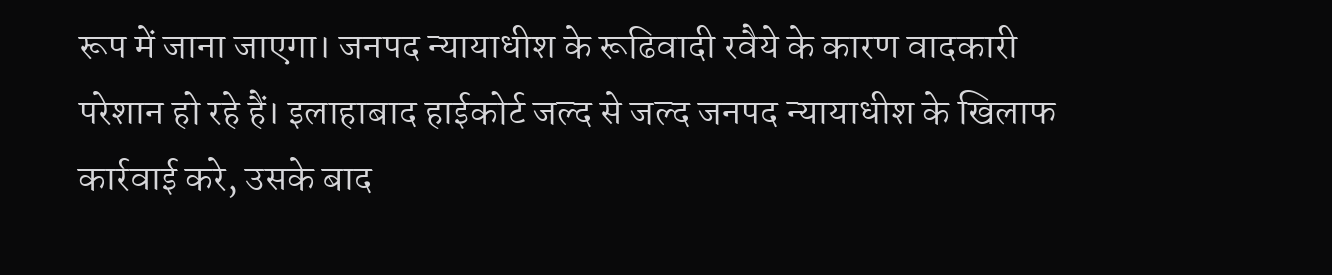रूप में जाना जाएगा। जनपद न्यायाधीश के रूढिवादी रवैये के कारण वादकारी परेशान हो रहे हैं। इलाहाबाद हाईकोर्ट जल्द से जल्द जनपद न्यायाधीश के खिलाफ कार्रवाई करे, उसके बाद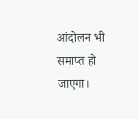आंदोलन भी समाप्त हो जाएगा।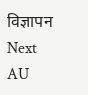विज्ञापन
Next
AU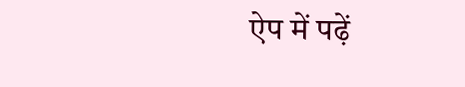ऐप में पढ़ें